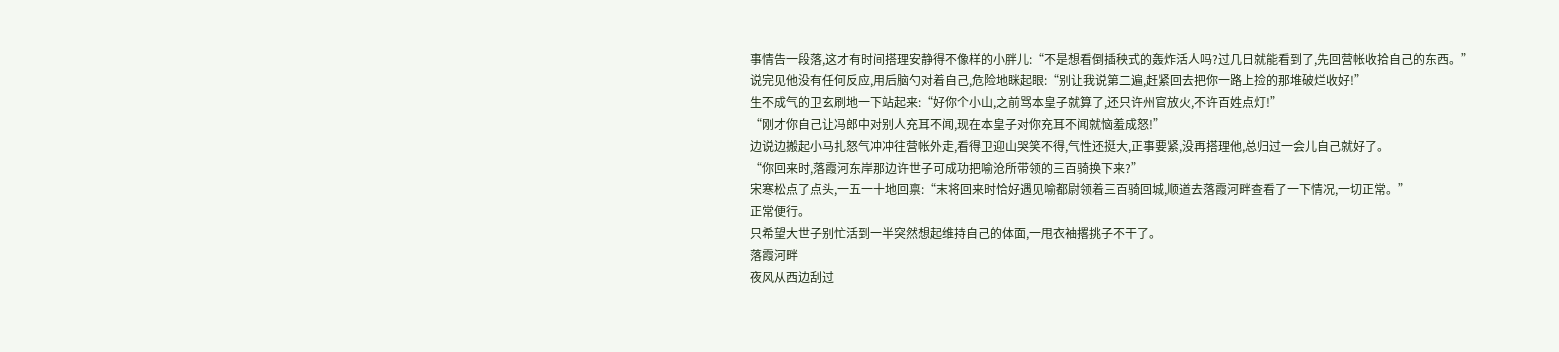事情告一段落,这才有时间搭理安静得不像样的小胖儿:“不是想看倒插秧式的轰炸活人吗?过几日就能看到了,先回营帐收拾自己的东西。”
说完见他没有任何反应,用后脑勺对着自己,危险地眯起眼:“别让我说第二遍,赶紧回去把你一路上捡的那堆破烂收好!”
生不成气的卫玄刷地一下站起来:“好你个小山,之前骂本皇子就算了,还只许州官放火,不许百姓点灯!”
“刚才你自己让冯郎中对别人充耳不闻,现在本皇子对你充耳不闻就恼羞成怒!”
边说边搬起小马扎怒气冲冲往营帐外走,看得卫迎山哭笑不得,气性还挺大,正事要紧,没再搭理他,总归过一会儿自己就好了。
“你回来时,落霞河东岸那边许世子可成功把喻沧所带领的三百骑换下来?”
宋寒松点了点头,一五一十地回禀:“末将回来时恰好遇见喻都尉领着三百骑回城,顺道去落霞河畔查看了一下情况,一切正常。”
正常便行。
只希望大世子别忙活到一半突然想起维持自己的体面,一甩衣袖撂挑子不干了。
落霞河畔
夜风从西边刮过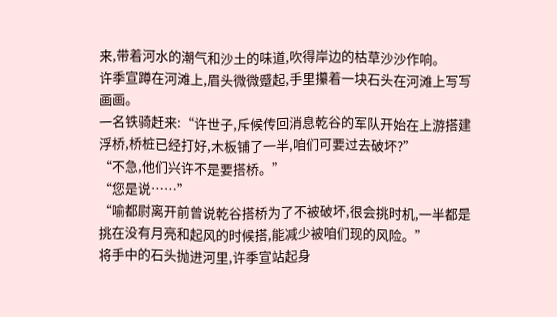来,带着河水的潮气和沙土的味道,吹得岸边的枯草沙沙作响。
许季宣蹲在河滩上,眉头微微蹙起,手里攥着一块石头在河滩上写写画画。
一名铁骑赶来:“许世子,斥候传回消息乾谷的军队开始在上游搭建浮桥,桥桩已经打好,木板铺了一半,咱们可要过去破坏?”
“不急,他们兴许不是要搭桥。”
“您是说……”
“喻都尉离开前曾说乾谷搭桥为了不被破坏,很会挑时机,一半都是挑在没有月亮和起风的时候搭,能减少被咱们现的风险。”
将手中的石头抛进河里,许季宣站起身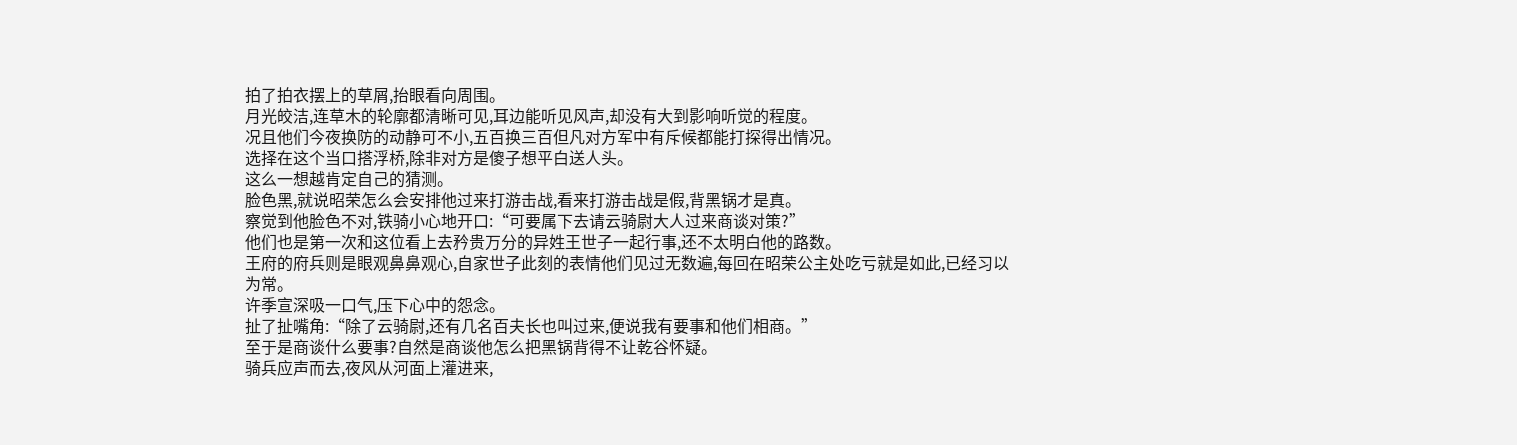拍了拍衣摆上的草屑,抬眼看向周围。
月光皎洁,连草木的轮廓都清晰可见,耳边能听见风声,却没有大到影响听觉的程度。
况且他们今夜换防的动静可不小,五百换三百但凡对方军中有斥候都能打探得出情况。
选择在这个当口搭浮桥,除非对方是傻子想平白送人头。
这么一想越肯定自己的猜测。
脸色黑,就说昭荣怎么会安排他过来打游击战,看来打游击战是假,背黑锅才是真。
察觉到他脸色不对,铁骑小心地开口:“可要属下去请云骑尉大人过来商谈对策?”
他们也是第一次和这位看上去矜贵万分的异姓王世子一起行事,还不太明白他的路数。
王府的府兵则是眼观鼻鼻观心,自家世子此刻的表情他们见过无数遍,每回在昭荣公主处吃亏就是如此,已经习以为常。
许季宣深吸一口气,压下心中的怨念。
扯了扯嘴角:“除了云骑尉,还有几名百夫长也叫过来,便说我有要事和他们相商。”
至于是商谈什么要事?自然是商谈他怎么把黑锅背得不让乾谷怀疑。
骑兵应声而去,夜风从河面上灌进来,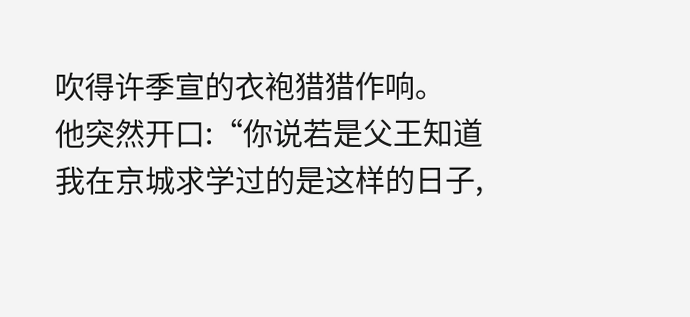吹得许季宣的衣袍猎猎作响。
他突然开口:“你说若是父王知道我在京城求学过的是这样的日子,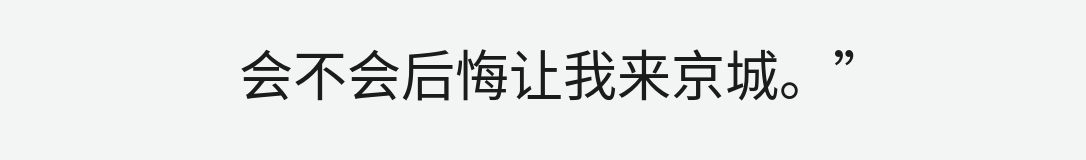会不会后悔让我来京城。”